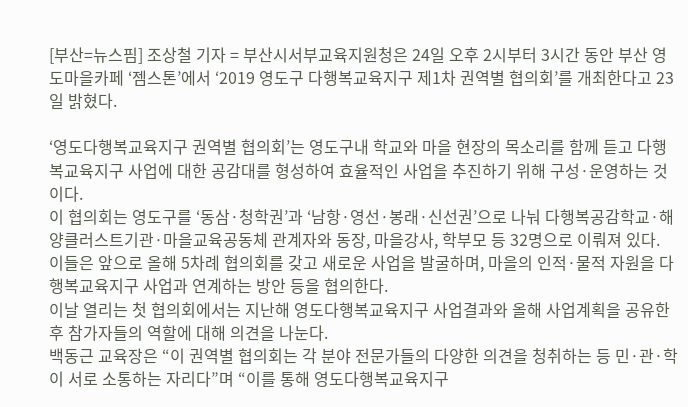[부산=뉴스핌] 조상철 기자 = 부산시서부교육지원청은 24일 오후 2시부터 3시간 동안 부산 영도마을카페 ‘젬스톤’에서 ‘2019 영도구 다행복교육지구 제1차 권역별 협의회’를 개최한다고 23일 밝혔다.

‘영도다행복교육지구 권역별 협의회’는 영도구내 학교와 마을 현장의 목소리를 함께 듣고 다행복교육지구 사업에 대한 공감대를 형성하여 효율적인 사업을 추진하기 위해 구성·운영하는 것이다.
이 협의회는 영도구를 ‘동삼·청학권’과 ‘남항·영선·봉래·신선권’으로 나눠 다행복공감학교·해양클러스트기관·마을교육공동체 관계자와 동장, 마을강사, 학부모 등 32명으로 이뤄져 있다.
이들은 앞으로 올해 5차례 협의회를 갖고 새로운 사업을 발굴하며, 마을의 인적·물적 자원을 다행복교육지구 사업과 연계하는 방안 등을 협의한다.
이날 열리는 첫 협의회에서는 지난해 영도다행복교육지구 사업결과와 올해 사업계획을 공유한 후 참가자들의 역할에 대해 의견을 나눈다.
백동근 교육장은 “이 권역별 협의회는 각 분야 전문가들의 다양한 의견을 청취하는 등 민·관·학이 서로 소통하는 자리다”며 “이를 통해 영도다행복교육지구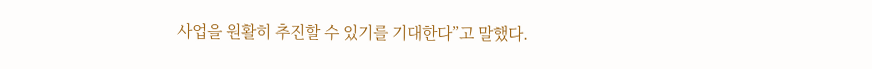사업을 원활히 추진할 수 있기를 기대한다”고 말했다.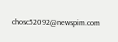chosc52092@newspim.com